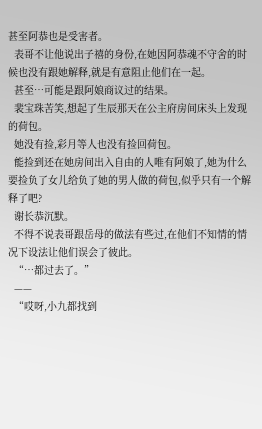甚至阿恭也是受害者。
  表哥不让他说出子禧的身份,在她因阿恭魂不守舍的时候也没有跟她解释,就是有意阻止他们在一起。
  甚至…可能是跟阿娘商议过的结果。
  裴宝珠苦笑,想起了生辰那天在公主府房间床头上发现的荷包。
  她没有捡,彩月等人也没有捡回荷包。
  能捡到还在她房间出入自由的人唯有阿娘了,她为什么要捡负了女儿给负了她的男人做的荷包,似乎只有一个解释了吧?
  谢长恭沉默。
  不得不说表哥跟岳母的做法有些过,在他们不知情的情况下设法让他们误会了彼此。
  “…都过去了。”
  ——
  “哎呀,小九都找到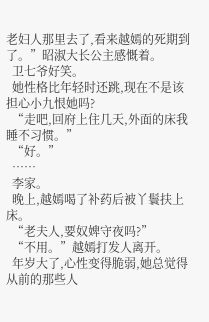老妇人那里去了,看来越嫣的死期到了。”昭淑大长公主感慨着。
  卫七爷好笑。
  她性格比年轻时还跳,现在不是该担心小九恨她吗?
  “走吧,回府上住几天,外面的床我睡不习惯。”
  “好。”
  ……
  李家。
  晚上,越嫣喝了补药后被丫鬟扶上床。
  “老夫人,要奴婢守夜吗?”
  “不用。”越嫣打发人离开。
  年岁大了,心性变得脆弱,她总觉得从前的那些人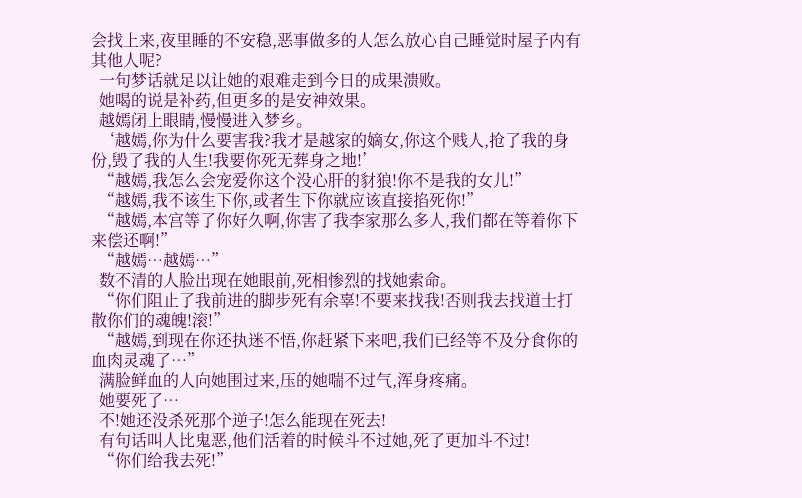会找上来,夜里睡的不安稳,恶事做多的人怎么放心自己睡觉时屋子内有其他人呢?
  一句梦话就足以让她的艰难走到今日的成果溃败。
  她喝的说是补药,但更多的是安神效果。
  越嫣闭上眼睛,慢慢进入梦乡。
  ‘越嫣,你为什么要害我?我才是越家的嫡女,你这个贱人,抢了我的身份,毁了我的人生!我要你死无葬身之地!’
  “越嫣,我怎么会宠爱你这个没心肝的豺狼!你不是我的女儿!”
  “越嫣,我不该生下你,或者生下你就应该直接掐死你!”
  “越嫣,本宫等了你好久啊,你害了我李家那么多人,我们都在等着你下来偿还啊!”
  “越嫣…越嫣…”
  数不清的人脸出现在她眼前,死相惨烈的找她索命。
  “你们阻止了我前进的脚步死有余辜!不要来找我!否则我去找道士打散你们的魂魄!滚!”
  “越嫣,到现在你还执迷不悟,你赶紧下来吧,我们已经等不及分食你的血肉灵魂了…”
  满脸鲜血的人向她围过来,压的她喘不过气,浑身疼痛。
  她要死了…
  不!她还没杀死那个逆子!怎么能现在死去!
  有句话叫人比鬼恶,他们活着的时候斗不过她,死了更加斗不过!
  “你们给我去死!”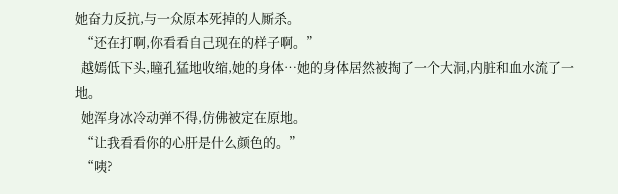她奋力反抗,与一众原本死掉的人厮杀。
  “还在打啊,你看看自己现在的样子啊。”
  越嫣低下头,瞳孔猛地收缩,她的身体…她的身体居然被掏了一个大洞,内脏和血水流了一地。
  她浑身冰冷动弹不得,仿佛被定在原地。
  “让我看看你的心肝是什么颜色的。”
  “咦?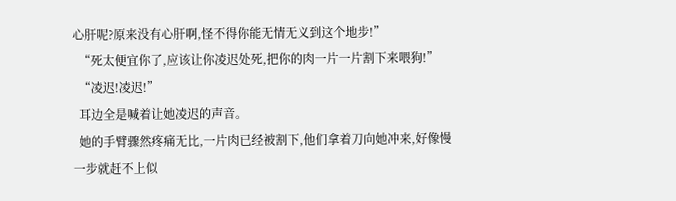心肝呢?原来没有心肝啊,怪不得你能无情无义到这个地步!”
  “死太便宜你了,应该让你凌迟处死,把你的肉一片一片割下来喂狗!”
  “凌迟!凌迟!”
  耳边全是喊着让她凌迟的声音。
  她的手臂骤然疼痛无比,一片肉已经被割下,他们拿着刀向她冲来,好像慢一步就赶不上似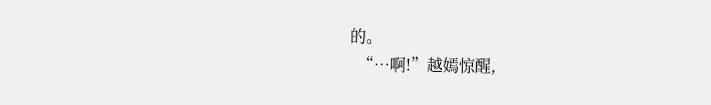的。
  “…啊!”越嫣惊醒,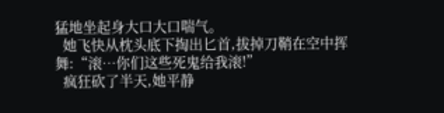猛地坐起身大口大口喘气。
  她飞快从枕头底下掏出匕首,拔掉刀鞘在空中挥舞:“滚…你们这些死鬼给我滚!”
  疯狂砍了半天,她平静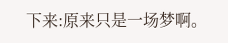下来:原来只是一场梦啊。